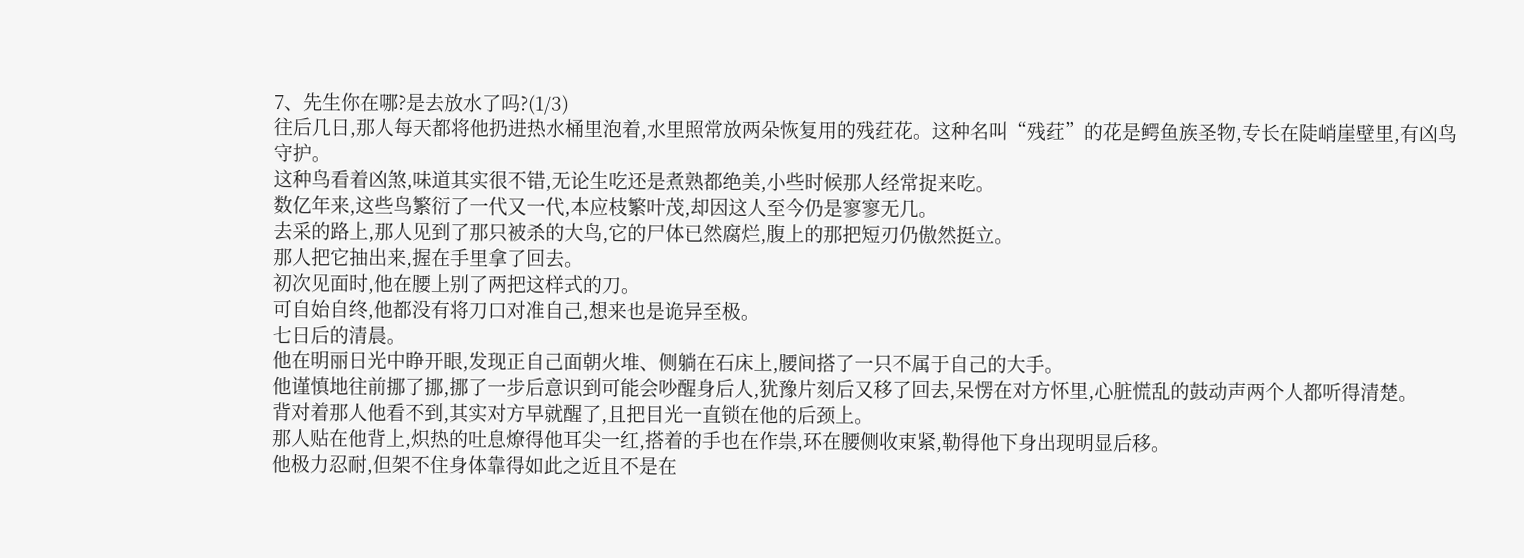7、先生你在哪?是去放水了吗?(1/3)
往后几日,那人每天都将他扔进热水桶里泡着,水里照常放两朵恢复用的残荭花。这种名叫“残荭”的花是鳄鱼族圣物,专长在陡峭崖壁里,有凶鸟守护。
这种鸟看着凶煞,味道其实很不错,无论生吃还是煮熟都绝美,小些时候那人经常捉来吃。
数亿年来,这些鸟繁衍了一代又一代,本应枝繁叶茂,却因这人至今仍是寥寥无几。
去采的路上,那人见到了那只被杀的大鸟,它的尸体已然腐烂,腹上的那把短刃仍傲然挺立。
那人把它抽出来,握在手里拿了回去。
初次见面时,他在腰上别了两把这样式的刀。
可自始自终,他都没有将刀口对准自己,想来也是诡异至极。
七日后的清晨。
他在明丽日光中睁开眼,发现正自己面朝火堆、侧躺在石床上,腰间搭了一只不属于自己的大手。
他谨慎地往前挪了挪,挪了一步后意识到可能会吵醒身后人,犹豫片刻后又移了回去,呆愣在对方怀里,心脏慌乱的鼓动声两个人都听得清楚。
背对着那人他看不到,其实对方早就醒了,且把目光一直锁在他的后颈上。
那人贴在他背上,炽热的吐息燎得他耳尖一红,搭着的手也在作祟,环在腰侧收束紧,勒得他下身出现明显后移。
他极力忍耐,但架不住身体靠得如此之近且不是在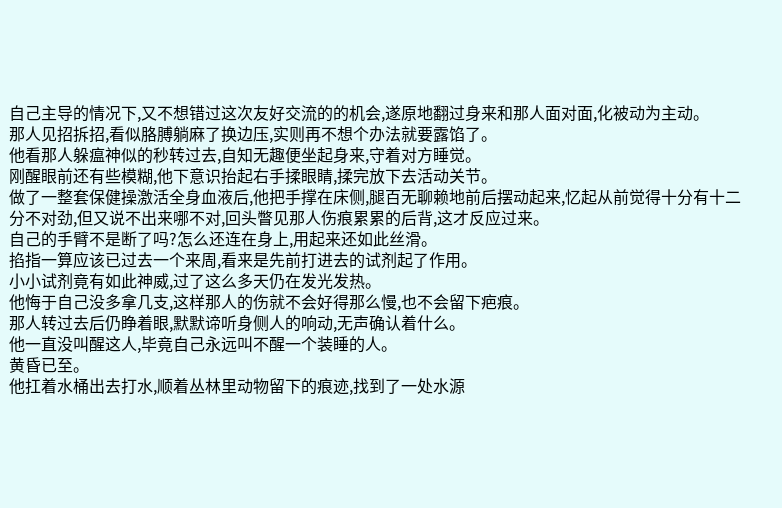自己主导的情况下,又不想错过这次友好交流的的机会,遂原地翻过身来和那人面对面,化被动为主动。
那人见招拆招,看似胳膊躺麻了换边压,实则再不想个办法就要露馅了。
他看那人躲瘟神似的秒转过去,自知无趣便坐起身来,守着对方睡觉。
刚醒眼前还有些模糊,他下意识抬起右手揉眼睛,揉完放下去活动关节。
做了一整套保健操激活全身血液后,他把手撑在床侧,腿百无聊赖地前后摆动起来,忆起从前觉得十分有十二分不对劲,但又说不出来哪不对,回头瞥见那人伤痕累累的后背,这才反应过来。
自己的手臂不是断了吗?怎么还连在身上,用起来还如此丝滑。
掐指一算应该已过去一个来周,看来是先前打进去的试剂起了作用。
小小试剂竟有如此神威,过了这么多天仍在发光发热。
他悔于自己没多拿几支,这样那人的伤就不会好得那么慢,也不会留下疤痕。
那人转过去后仍睁着眼,默默谛听身侧人的响动,无声确认着什么。
他一直没叫醒这人,毕竟自己永远叫不醒一个装睡的人。
黄昏已至。
他扛着水桶出去打水,顺着丛林里动物留下的痕迹,找到了一处水源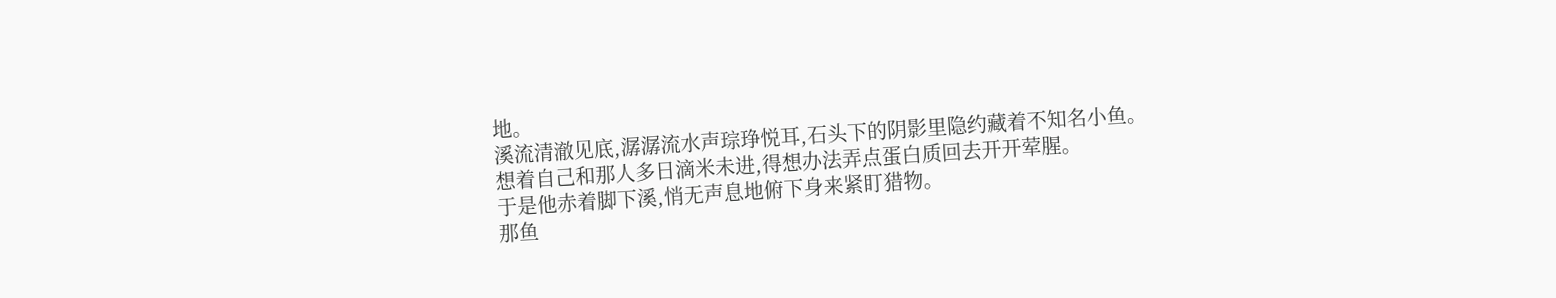地。
溪流清澈见底,潺潺流水声琮琤悦耳,石头下的阴影里隐约藏着不知名小鱼。
想着自己和那人多日滴米未进,得想办法弄点蛋白质回去开开荤腥。
于是他赤着脚下溪,悄无声息地俯下身来紧盯猎物。
那鱼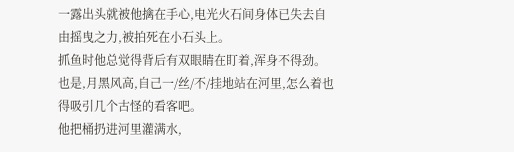一露出头就被他擒在手心,电光火石间身体已失去自由摇曳之力,被拍死在小石头上。
抓鱼时他总觉得背后有双眼睛在盯着,浑身不得劲。
也是,月黑风高,自己一/丝/不/挂地站在河里,怎么着也得吸引几个古怪的看客吧。
他把桶扔进河里灌满水,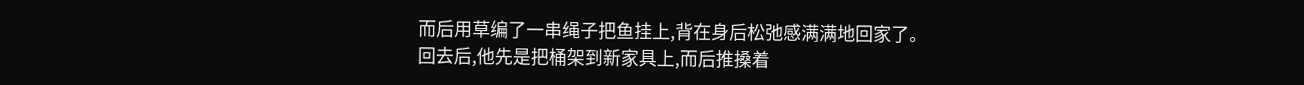而后用草编了一串绳子把鱼挂上,背在身后松弛感满满地回家了。
回去后,他先是把桶架到新家具上,而后推搡着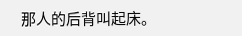那人的后背叫起床。